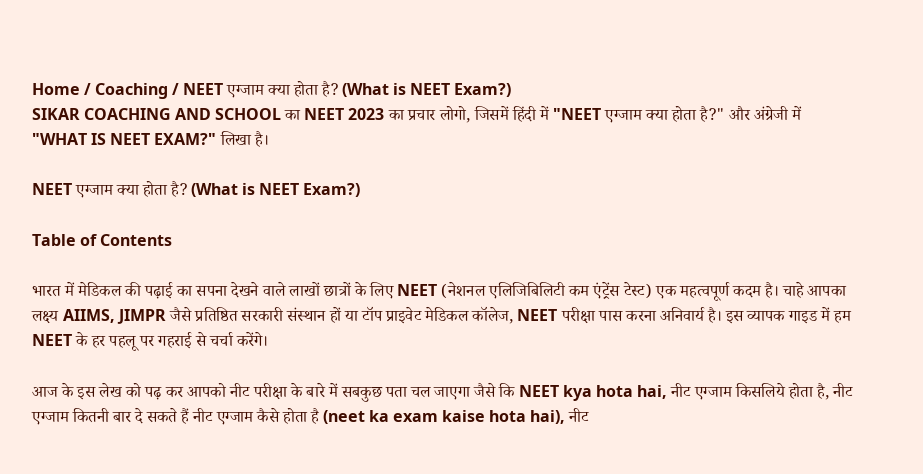Home / Coaching / NEET एग्जाम क्या होता है? (What is NEET Exam?)
SIKAR COACHING AND SCHOOL का NEET 2023 का प्रचार लोगो, जिसमें हिंदी में "NEET एग्जाम क्या होता है?" और अंग्रेजी में "WHAT IS NEET EXAM?" लिखा है।

NEET एग्जाम क्या होता है? (What is NEET Exam?)

Table of Contents

भारत में मेडिकल की पढ़ाई का सपना देखने वाले लाखों छात्रों के लिए NEET (नेशनल एलिजिबिलिटी कम एंट्रेंस टेस्ट) एक महत्वपूर्ण कदम है। चाहे आपका लक्ष्य AIIMS, JIMPR जैसे प्रतिष्ठित सरकारी संस्थान हों या टॉप प्राइवेट मेडिकल कॉलेज, NEET परीक्षा पास करना अनिवार्य है। इस व्यापक गाइड में हम NEET के हर पहलू पर गहराई से चर्चा करेंगे।

आज के इस लेख को पढ़ कर आपको नीट परीक्षा के बारे में सबकुछ पता चल जाएगा जैसे कि NEET kya hota hai, नीट एग्जाम किसलिये होता है, नीट एग्जाम कितनी बार दे सकते हैं नीट एग्जाम कैसे होता है (neet ka exam kaise hota hai), नीट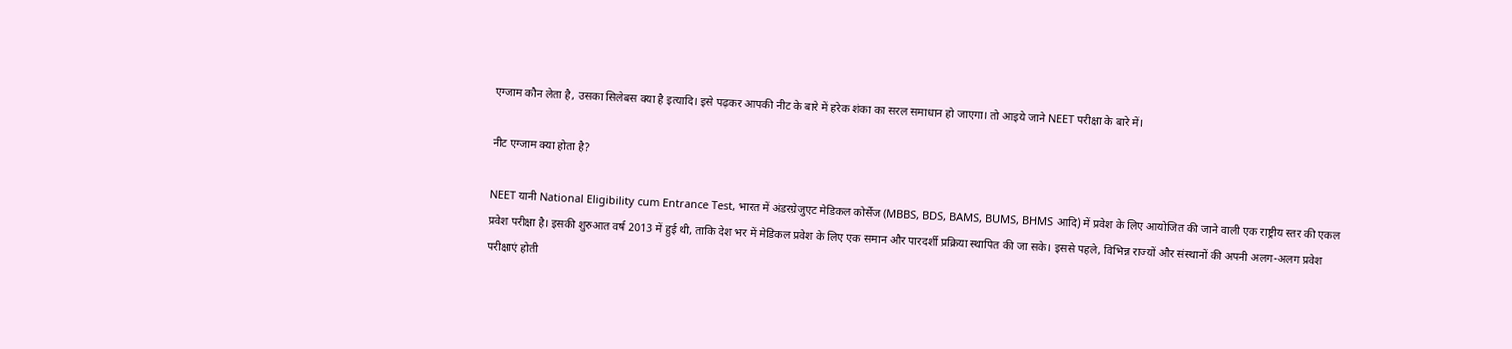एग्जाम कौन लेता है, उसका सिलेबस क्या है इत्यादि। इसे पढ़कर आपकी नीट के बारे में हरेक शंका का सरल समाधान हो जाएगा। तो आइये जाने NEET परीक्षा के बारे में।

नीट एग्जाम क्या होता है?

NEET यानी National Eligibility cum Entrance Test, भारत में अंडरग्रेजुएट मेडिकल कोर्सेज (MBBS, BDS, BAMS, BUMS, BHMS आदि) में प्रवेश के लिए आयोजित की जाने वाली एक राष्ट्रीय स्तर की एकल प्रवेश परीक्षा है। इसकी शुरुआत वर्ष 2013 में हुई थी, ताकि देश भर में मेडिकल प्रवेश के लिए एक समान और पारदर्शी प्रक्रिया स्थापित की जा सके। इससे पहले, विभिन्न राज्यों और संस्थानों की अपनी अलग-अलग प्रवेश परीक्षाएं होती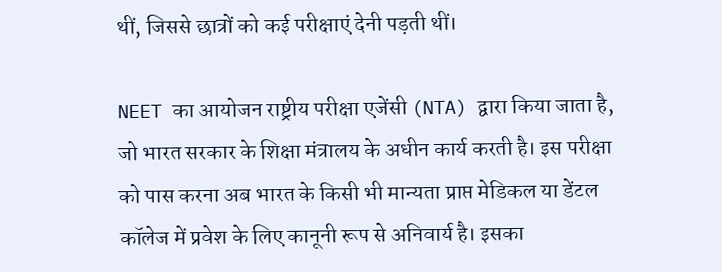थीं, जिससे छात्रों को कई परीक्षाएं देनी पड़ती थीं।

NEET का आयोजन राष्ट्रीय परीक्षा एजेंसी (NTA) द्वारा किया जाता है, जो भारत सरकार के शिक्षा मंत्रालय के अधीन कार्य करती है। इस परीक्षा को पास करना अब भारत के किसी भी मान्यता प्राप्त मेडिकल या डेंटल कॉलेज में प्रवेश के लिए कानूनी रूप से अनिवार्य है। इसका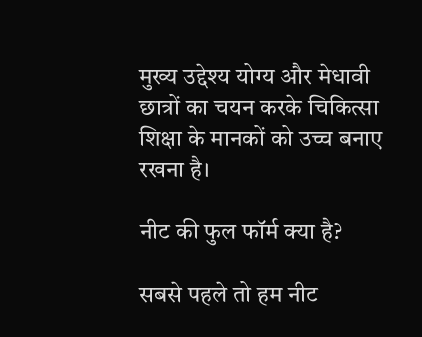मुख्य उद्देश्य योग्य और मेधावी छात्रों का चयन करके चिकित्सा शिक्षा के मानकों को उच्च बनाए रखना है।

नीट की फुल फॉर्म क्या है?

सबसे पहले तो हम नीट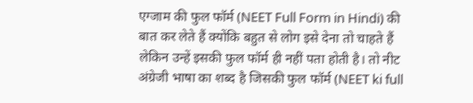एग्जाम की फुल फॉर्म (NEET Full Form in Hindi) की बात कर लेते हैं क्योंकि बहुत से लोग इसे देना तो चाहते हैं लेकिन उन्हें इसकी फुल फॉर्म ही नहीं पता होती है। तो नीट अंग्रेजी भाषा का शब्द है जिसकी फुल फॉर्म (NEET ki full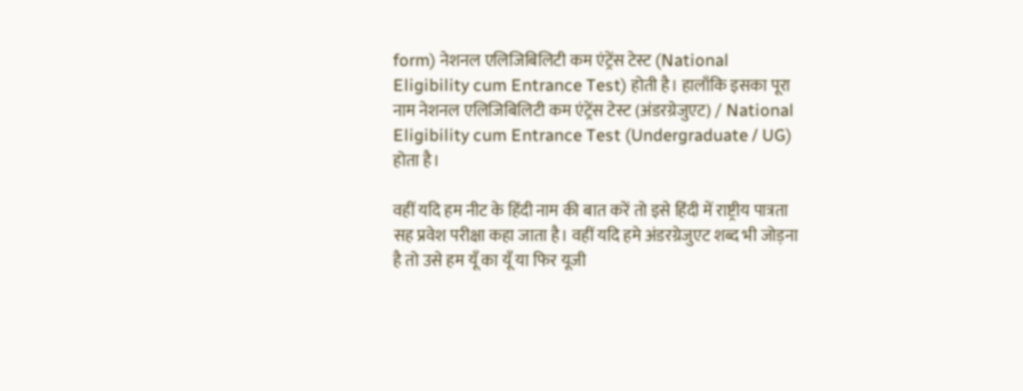form) नेशनल एलिजिबिलिटी कम एंट्रेंस टेस्ट (National Eligibility cum Entrance Test) होती है। हालाँकि इसका पूरा नाम नेशनल एलिजिबिलिटी कम एंट्रेंस टेस्ट (अंडरग्रेजुएट) / National Eligibility cum Entrance Test (Undergraduate / UG) होता है।

वहीं यदि हम नीट के हिंदी नाम की बात करें तो इसे हिंदी में राष्ट्रीय पात्रता सह प्रवेश परीक्षा कहा जाता है। वहीं यदि हमे अंडरग्रेजुएट शब्द भी जोड़ना है तो उसे हम यूँ का यूँ या फिर यूजी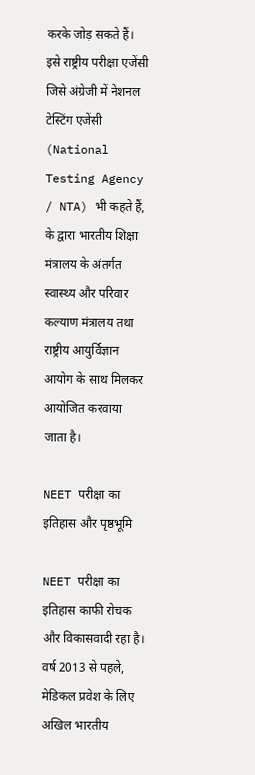करके जोड़ सकते हैं। इसे राष्ट्रीय परीक्षा एजेंसी जिसे अंग्रेजी में नेशनल टेस्टिंग एजेंसी (National Testing Agency / NTA) भी कहते हैं, के द्वारा भारतीय शिक्षा मंत्रालय के अंतर्गत स्वास्थ्य और परिवार कल्याण मंत्रालय तथा राष्ट्रीय आयुर्विज्ञान आयोग के साथ मिलकर आयोजित करवाया जाता है।

NEET परीक्षा का इतिहास और पृष्ठभूमि

NEET परीक्षा का इतिहास काफी रोचक और विकासवादी रहा है। वर्ष 2013 से पहले, मेडिकल प्रवेश के लिए अखिल भारतीय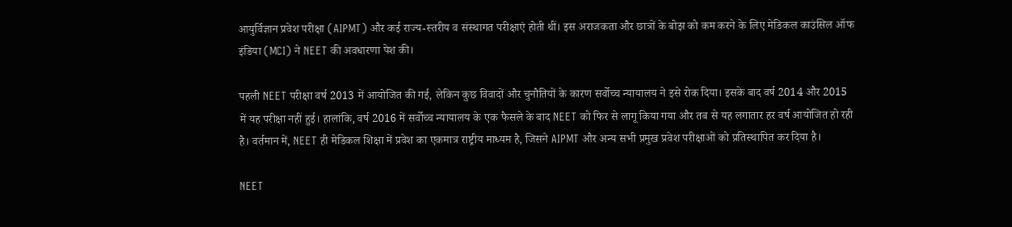आयुर्विज्ञान प्रवेश परीक्षा (AIPMT) और कई राज्य-स्तरीय व संस्थागत परीक्षाएं होती थीं। इस अराजकता और छात्रों के बोझ को कम करने के लिए मेडिकल काउंसिल ऑफ इंडिया (MCI) ने NEET की अवधारणा पेश की।

पहली NEET परीक्षा वर्ष 2013 में आयोजित की गई, लेकिन कुछ विवादों और चुनौतियों के कारण सर्वोच्च न्यायालय ने इसे रोक दिया। इसके बाद वर्ष 2014 और 2015 में यह परीक्षा नहीं हुई। हालांकि, वर्ष 2016 में सर्वोच्च न्यायालय के एक फैसले के बाद NEET को फिर से लागू किया गया और तब से यह लगातार हर वर्ष आयोजित हो रही है। वर्तमान में, NEET ही मेडिकल शिक्षा में प्रवेश का एकमात्र राष्ट्रीय माध्यम है, जिसने AIPMT और अन्य सभी प्रमुख प्रवेश परीक्षाओं को प्रतिस्थापित कर दिया है।

NEET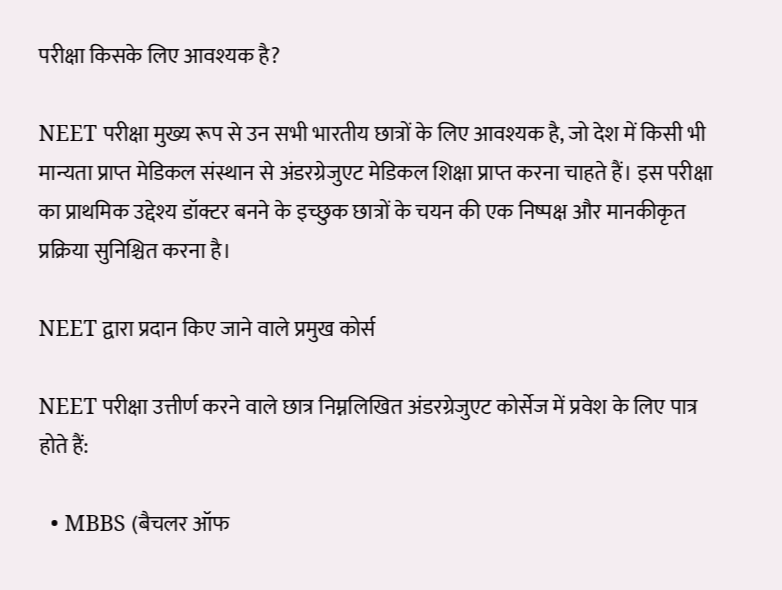परीक्षा किसके लिए आवश्यक है?

NEET परीक्षा मुख्य रूप से उन सभी भारतीय छात्रों के लिए आवश्यक है, जो देश में किसी भी मान्यता प्राप्त मेडिकल संस्थान से अंडरग्रेजुएट मेडिकल शिक्षा प्राप्त करना चाहते हैं। इस परीक्षा का प्राथमिक उद्देश्य डॉक्टर बनने के इच्छुक छात्रों के चयन की एक निष्पक्ष और मानकीकृत प्रक्रिया सुनिश्चित करना है।

NEET द्वारा प्रदान किए जाने वाले प्रमुख कोर्स

NEET परीक्षा उत्तीर्ण करने वाले छात्र निम्नलिखित अंडरग्रेजुएट कोर्सेज में प्रवेश के लिए पात्र होते हैं:

  • MBBS (बैचलर ऑफ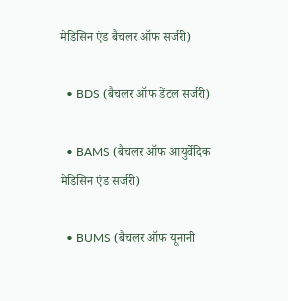मेडिसिन एंड बैचलर ऑफ सर्जरी)

  • BDS (बैचलर ऑफ डेंटल सर्जरी)

  • BAMS (बैचलर ऑफ आयुर्वेदिक मेडिसिन एंड सर्जरी)

  • BUMS (बैचलर ऑफ यूनानी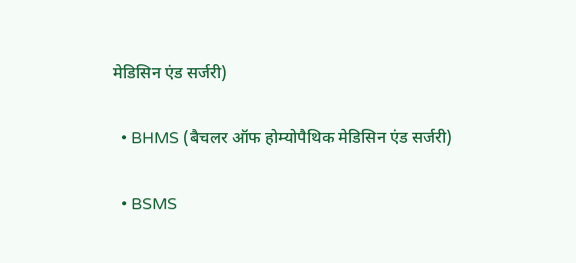मेडिसिन एंड सर्जरी)

  • BHMS (बैचलर ऑफ होम्योपैथिक मेडिसिन एंड सर्जरी)

  • BSMS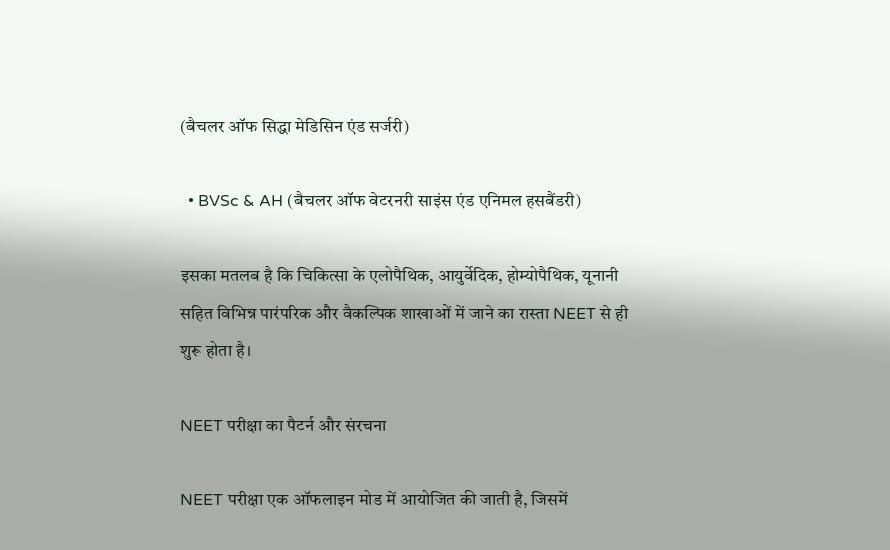(बैचलर ऑफ सिद्धा मेडिसिन एंड सर्जरी)

  • BVSc & AH (बैचलर ऑफ वेटरनरी साइंस एंड एनिमल हसबैंडरी)

इसका मतलब है कि चिकित्सा के एलोपैथिक, आयुर्वेदिक, होम्योपैथिक, यूनानी सहित विभिन्न पारंपरिक और वैकल्पिक शाखाओं में जाने का रास्ता NEET से ही शुरू होता है।

NEET परीक्षा का पैटर्न और संरचना

NEET परीक्षा एक ऑफलाइन मोड में आयोजित की जाती है, जिसमें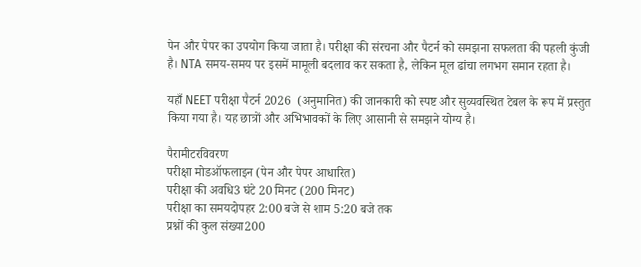पेन और पेपर का उपयोग किया जाता है। परीक्षा की संरचना और पैटर्न को समझना सफलता की पहली कुंजी है। NTA समय-समय पर इसमें मामूली बदलाव कर सकता है, लेकिन मूल ढांचा लगभग समान रहता है।

यहाँ NEET परीक्षा पैटर्न 2026  (अनुमानित) की जानकारी को स्पष्ट और सुव्यवस्थित टेबल के रूप में प्रस्तुत किया गया है। यह छात्रों और अभिभावकों के लिए आसानी से समझने योग्य है।

पैरामीटरविवरण
परीक्षा मोडऑफलाइन (पेन और पेपर आधारित)
परीक्षा की अवधि3 घंटे 20 मिनट (200 मिनट)
परीक्षा का समयदोपहर 2:00 बजे से शाम 5:20 बजे तक
प्रश्नों की कुल संख्या200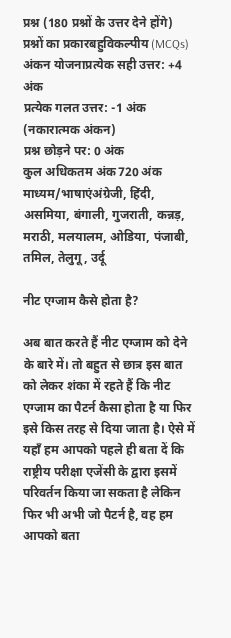प्रश्न (180 प्रश्नों के उत्तर देने होंगे)
प्रश्नों का प्रकारबहुविकल्पीय (MCQs)
अंकन योजनाप्रत्येक सही उत्तर: +4 अंक
प्रत्येक गलत उत्तर: -1 अंक (नकारात्मक अंकन)
प्रश्न छोड़ने पर: 0 अंक
कुल अधिकतम अंक720 अंक
माध्यम/भाषाएंअंग्रेजी, हिंदी, असमिया, बंगाली, गुजराती, कन्नड़, मराठी, मलयालम, ओडिया, पंजाबी, तमिल, तेलुगू, उर्दू

नीट एग्जाम कैसे होता है?

अब बात करते हैं नीट एग्जाम को देने के बारे में। तो बहुत से छात्र इस बात को लेकर शंका में रहते हैं कि नीट एग्जाम का पैटर्न कैसा होता है या फिर इसे किस तरह से दिया जाता है। ऐसे में यहाँ हम आपको पहले ही बता दें कि राष्ट्रीय परीक्षा एजेंसी के द्वारा इसमें परिवर्तन किया जा सकता है लेकिन फिर भी अभी जो पैटर्न है, वह हम आपको बता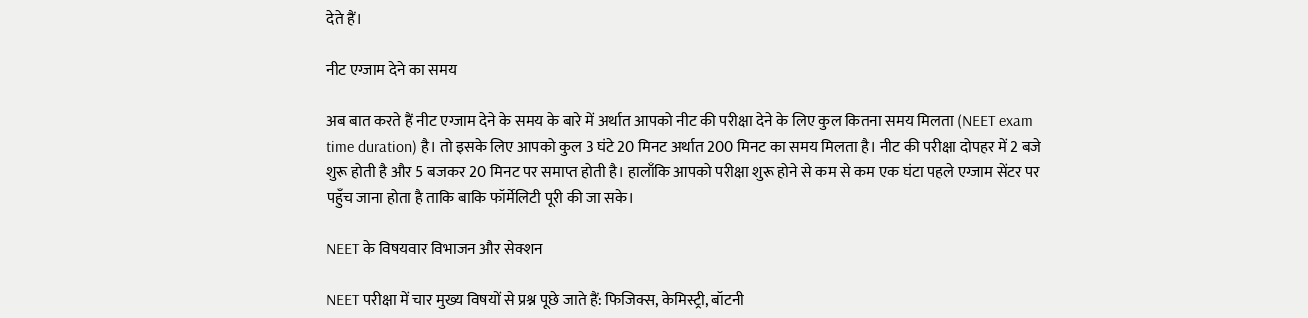देते हैं।

नीट एग्जाम देने का समय

अब बात करते हैं नीट एग्जाम देने के समय के बारे में अर्थात आपको नीट की परीक्षा देने के लिए कुल कितना समय मिलता (NEET exam time duration) है। तो इसके लिए आपको कुल 3 घंटे 20 मिनट अर्थात 200 मिनट का समय मिलता है। नीट की परीक्षा दोपहर में 2 बजे शुरू होती है और 5 बजकर 20 मिनट पर समाप्त होती है। हालाँकि आपको परीक्षा शुरू होने से कम से कम एक घंटा पहले एग्जाम सेंटर पर पहुँच जाना होता है ताकि बाकि फॉर्मेलिटी पूरी की जा सके।

NEET के विषयवार विभाजन और सेक्शन

NEET परीक्षा में चार मुख्य विषयों से प्रश्न पूछे जाते हैं: फिजिक्स, केमिस्ट्री, बॉटनी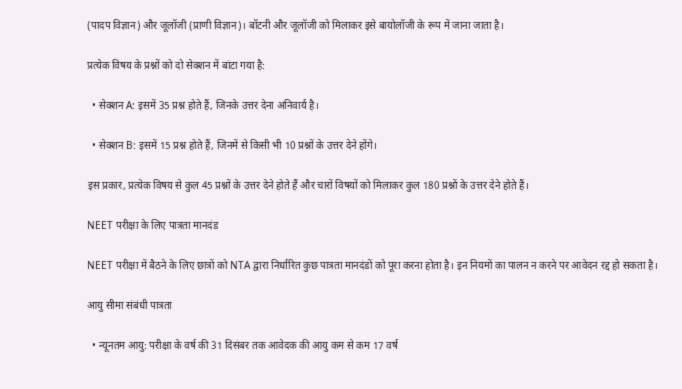(पादप विज्ञान) और जूलॉजी (प्राणी विज्ञान)। बॉटनी और जूलॉजी को मिलाकर इसे बायोलॉजी के रूप में जाना जाता है।

प्रत्येक विषय के प्रश्नों को दो सेक्शन में बांटा गया है:

  • सेक्शन A: इसमें 35 प्रश्न होते हैं, जिनके उत्तर देना अनिवार्य है।

  • सेक्शन B: इसमें 15 प्रश्न होते हैं, जिनमें से किसी भी 10 प्रश्नों के उत्तर देने होंगे।

इस प्रकार, प्रत्येक विषय से कुल 45 प्रश्नों के उत्तर देने होते हैं और चारों विषयों को मिलाकर कुल 180 प्रश्नों के उत्तर देने होते हैं।

NEET परीक्षा के लिए पात्रता मानदंड

NEET परीक्षा में बैठने के लिए छात्रों को NTA द्वारा निर्धारित कुछ पात्रता मानदंडों को पूरा करना होता है। इन नियमों का पालन न करने पर आवेदन रद्द हो सकता है।

आयु सीमा संबंधी पात्रता

  • न्यूनतम आयु: परीक्षा के वर्ष की 31 दिसंबर तक आवेदक की आयु कम से कम 17 वर्ष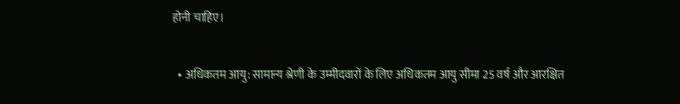होनी चाहिए।

  • अधिकतम आयु: सामान्य श्रेणी के उम्मीदवारों के लिए अधिकतम आयु सीमा 25 वर्ष और आरक्षित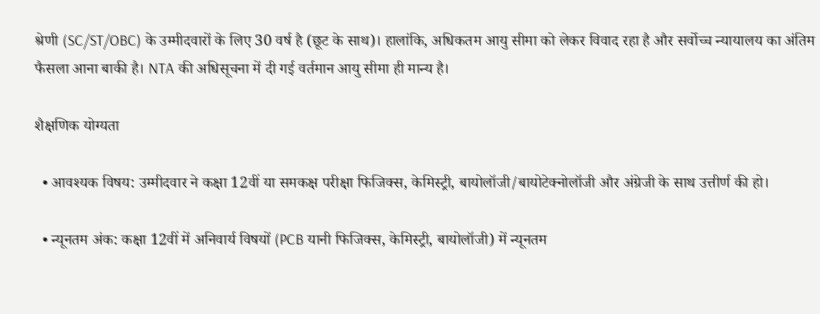श्रेणी (SC/ST/OBC) के उम्मीदवारों के लिए 30 वर्ष है (छूट के साथ)। हालांकि, अधिकतम आयु सीमा को लेकर विवाद रहा है और सर्वोच्च न्यायालय का अंतिम फैसला आना बाकी है। NTA की अधिसूचना में दी गई वर्तमान आयु सीमा ही मान्य है।

शैक्षणिक योग्यता

  • आवश्यक विषय: उम्मीदवार ने कक्षा 12वीं या समकक्ष परीक्षा फिजिक्स, केमिस्ट्री, बायोलॉजी/बायोटेक्नोलॉजी और अंग्रेजी के साथ उत्तीर्ण की हो।

  • न्यूनतम अंक: कक्षा 12वीं में अनिवार्य विषयों (PCB यानी फिजिक्स, केमिस्ट्री, बायोलॉजी) में न्यूनतम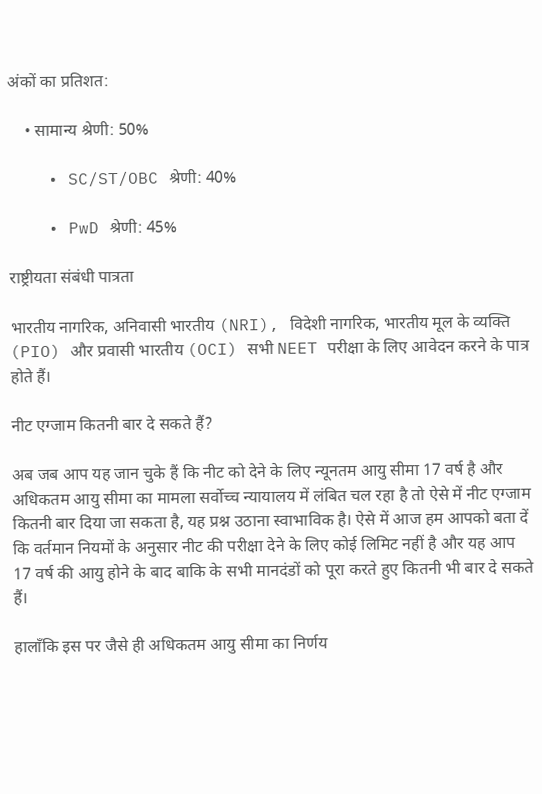अंकों का प्रतिशत:

    • सामान्य श्रेणी: 50%

    • SC/ST/OBC श्रेणी: 40%

    • PwD श्रेणी: 45%

राष्ट्रीयता संबंधी पात्रता

भारतीय नागरिक, अनिवासी भारतीय (NRI), विदेशी नागरिक, भारतीय मूल के व्यक्ति (PIO) और प्रवासी भारतीय (OCI) सभी NEET परीक्षा के लिए आवेदन करने के पात्र होते हैं।

नीट एग्जाम कितनी बार दे सकते हैं?

अब जब आप यह जान चुके हैं कि नीट को देने के लिए न्यूनतम आयु सीमा 17 वर्ष है और अधिकतम आयु सीमा का मामला सर्वोच्च न्यायालय में लंबित चल रहा है तो ऐसे में नीट एग्जाम कितनी बार दिया जा सकता है, यह प्रश्न उठाना स्वाभाविक है। ऐसे में आज हम आपको बता दें कि वर्तमान नियमों के अनुसार नीट की परीक्षा देने के लिए कोई लिमिट नहीं है और यह आप 17 वर्ष की आयु होने के बाद बाकि के सभी मानदंडों को पूरा करते हुए कितनी भी बार दे सकते हैं।

हालाँकि इस पर जैसे ही अधिकतम आयु सीमा का निर्णय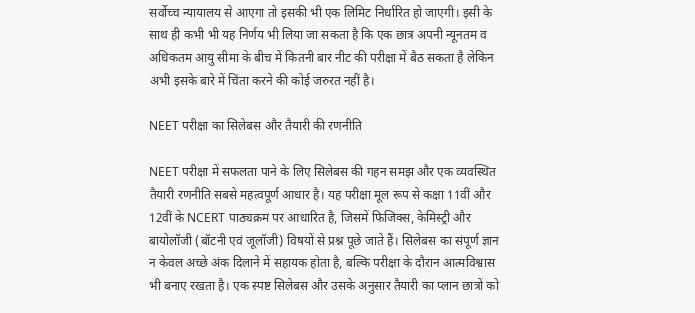सर्वोच्च न्यायालय से आएगा तो इसकी भी एक लिमिट निर्धारित हो जाएगी। इसी के साथ ही कभी भी यह निर्णय भी लिया जा सकता है कि एक छात्र अपनी न्यूनतम व अधिकतम आयु सीमा के बीच में कितनी बार नीट की परीक्षा में बैठ सकता है लेकिन अभी इसके बारे में चिंता करने की कोई जरुरत नहीं है।

NEET परीक्षा का सिलेबस और तैयारी की रणनीति

NEET परीक्षा में सफलता पाने के लिए सिलेबस की गहन समझ और एक व्यवस्थित तैयारी रणनीति सबसे महत्वपूर्ण आधार है। यह परीक्षा मूल रूप से कक्षा 11वीं और 12वीं के NCERT पाठ्यक्रम पर आधारित है, जिसमें फिजिक्स, केमिस्ट्री और बायोलॉजी (बॉटनी एवं जूलॉजी) विषयों से प्रश्न पूछे जाते हैं। सिलेबस का संपूर्ण ज्ञान न केवल अच्छे अंक दिलाने में सहायक होता है, बल्कि परीक्षा के दौरान आत्मविश्वास भी बनाए रखता है। एक स्पष्ट सिलेबस और उसके अनुसार तैयारी का प्लान छात्रों को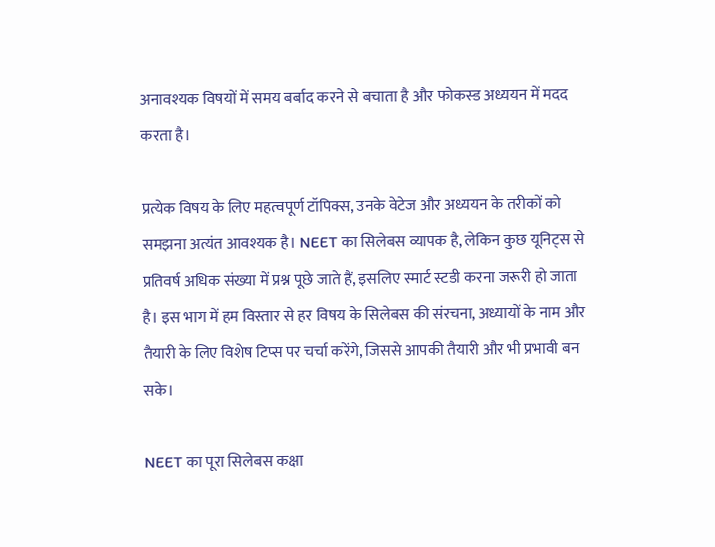अनावश्यक विषयों में समय बर्बाद करने से बचाता है और फोकस्ड अध्ययन में मदद करता है।

प्रत्येक विषय के लिए महत्वपूर्ण टॉपिक्स, उनके वेटेज और अध्ययन के तरीकों को समझना अत्यंत आवश्यक है। NEET का सिलेबस व्यापक है, लेकिन कुछ यूनिट्स से प्रतिवर्ष अधिक संख्या में प्रश्न पूछे जाते हैं, इसलिए स्मार्ट स्टडी करना जरूरी हो जाता है। इस भाग में हम विस्तार से हर विषय के सिलेबस की संरचना, अध्यायों के नाम और तैयारी के लिए विशेष टिप्स पर चर्चा करेंगे, जिससे आपकी तैयारी और भी प्रभावी बन सके।

NEET का पूरा सिलेबस कक्षा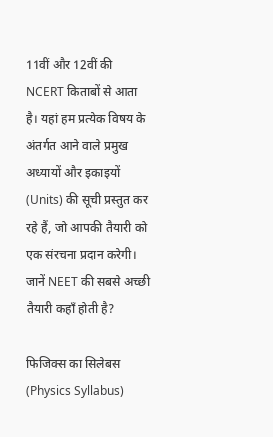11वीं और 12वीं की NCERT किताबों से आता है। यहां हम प्रत्येक विषय के अंतर्गत आने वाले प्रमुख अध्यायों और इकाइयों (Units) की सूची प्रस्तुत कर रहे हैं, जो आपकी तैयारी को एक संरचना प्रदान करेगी। जानें NEET की सबसे अच्छी तैयारी कहाँ होती है?

फिजिक्स का सिलेबस (Physics Syllabus)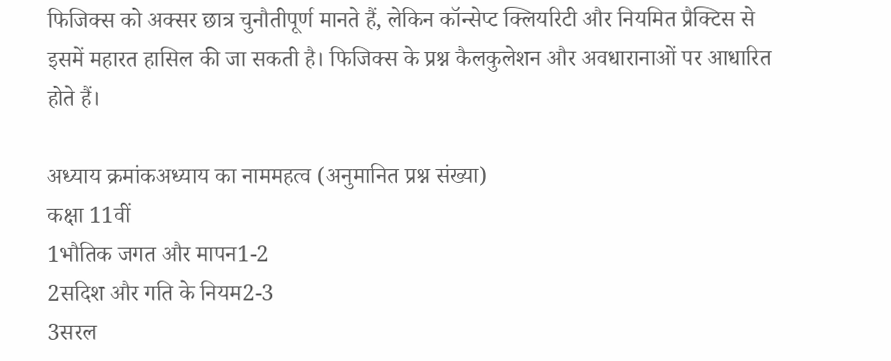फिजिक्स को अक्सर छात्र चुनौतीपूर्ण मानते हैं, लेकिन कॉन्सेप्ट क्लियरिटी और नियमित प्रैक्टिस से इसमें महारत हासिल की जा सकती है। फिजिक्स के प्रश्न कैलकुलेशन और अवधारानाओं पर आधारित होते हैं।

अध्याय क्रमांकअध्याय का नाममहत्व (अनुमानित प्रश्न संख्या)
कक्षा 11वीं
1भौतिक जगत और मापन1-2
2सदिश और गति के नियम2-3
3सरल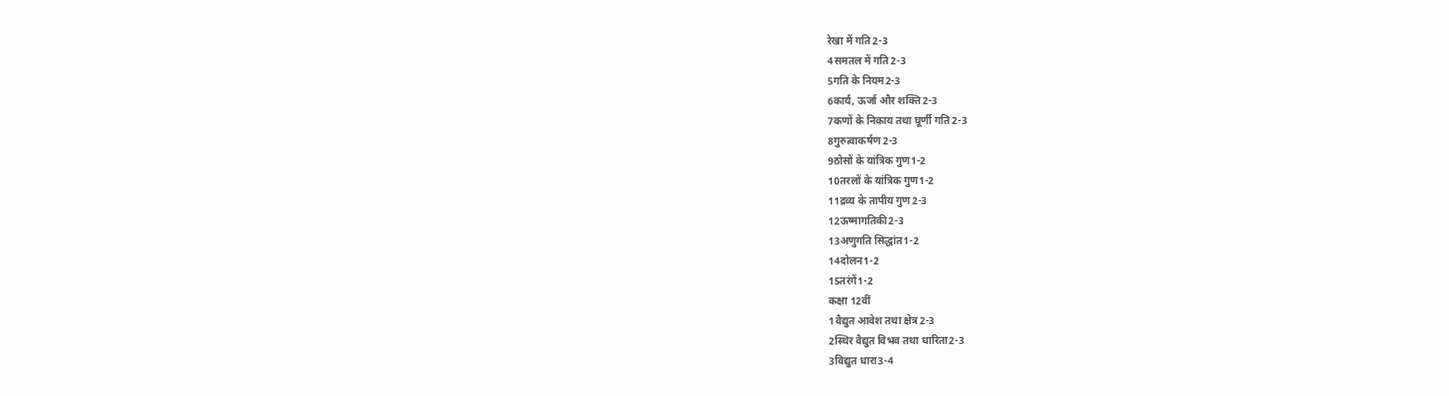रेखा में गति2-3
4समतल में गति2-3
5गति के नियम2-3
6कार्य, ऊर्जा और शक्ति2-3
7कणों के निकाय तथा घूर्णी गति2-3
8गुरुत्वाकर्षण2-3
9ठोसों के यांत्रिक गुण1-2
10तरलों के यांत्रिक गुण1-2
11द्रव्य के तापीय गुण2-3
12ऊष्मागतिकी2-3
13अणुगति सिद्धांत1-2
14दोलन1-2
15तरंगें1-2
कक्षा 12वीं
1वैद्युत आवेश तथा क्षेत्र2-3
2स्थिर वैद्युत विभव तथा धारिता2-3
3विद्युत धारा3-4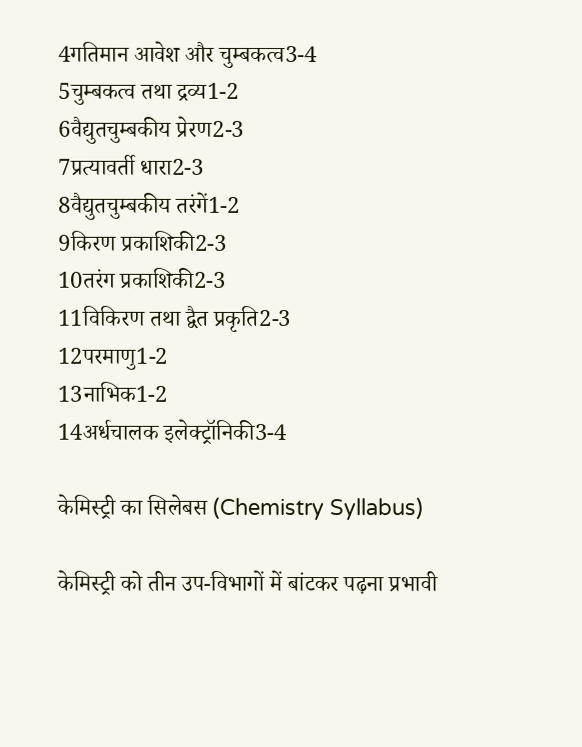4गतिमान आवेश और चुम्बकत्व3-4
5चुम्बकत्व तथा द्रव्य1-2
6वैद्युतचुम्बकीय प्रेरण2-3
7प्रत्यावर्ती धारा2-3
8वैद्युतचुम्बकीय तरंगें1-2
9किरण प्रकाशिकी2-3
10तरंग प्रकाशिकी2-3
11विकिरण तथा द्वैत प्रकृति2-3
12परमाणु1-2
13नाभिक1-2
14अर्धचालक इलेक्ट्रॉनिकी3-4

केमिस्ट्री का सिलेबस (Chemistry Syllabus)

केमिस्ट्री को तीन उप-विभागों में बांटकर पढ़ना प्रभावी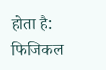होता है: फिजिकल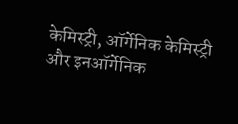केमिस्ट्री, ऑर्गेनिक केमिस्ट्री और इनऑर्गेनिक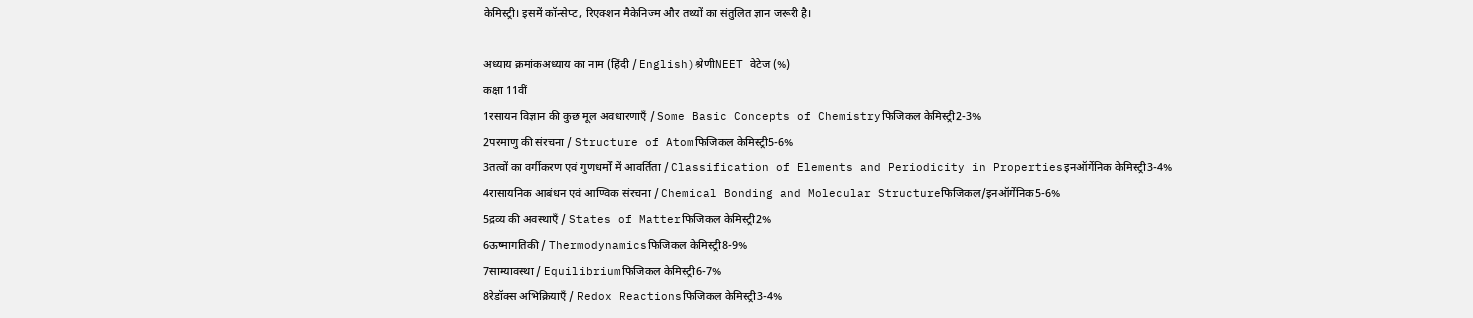केमिस्ट्री। इसमें कॉन्सेप्ट, रिएक्शन मैकेनिज्म और तथ्यों का संतुलित ज्ञान जरूरी है।

अध्याय क्रमांकअध्याय का नाम (हिंदी / English)श्रेणीNEET वेटेज (%)
कक्षा 11वीं
1रसायन विज्ञान की कुछ मूल अवधारणाएँ / Some Basic Concepts of Chemistryफिजिकल केमिस्ट्री2-3%
2परमाणु की संरचना / Structure of Atomफिजिकल केमिस्ट्री5-6%
3तत्वों का वर्गीकरण एवं गुणधर्मों में आवर्तिता / Classification of Elements and Periodicity in Propertiesइनऑर्गेनिक केमिस्ट्री3-4%
4रासायनिक आबंधन एवं आण्विक संरचना / Chemical Bonding and Molecular Structureफिजिकल/इनऑर्गेनिक5-6%
5द्रव्य की अवस्थाएँ / States of Matterफिजिकल केमिस्ट्री2%
6ऊष्मागतिकी / Thermodynamicsफिजिकल केमिस्ट्री8-9%
7साम्यावस्था / Equilibriumफिजिकल केमिस्ट्री6-7%
8रेडॉक्स अभिक्रियाएँ / Redox Reactionsफिजिकल केमिस्ट्री3-4%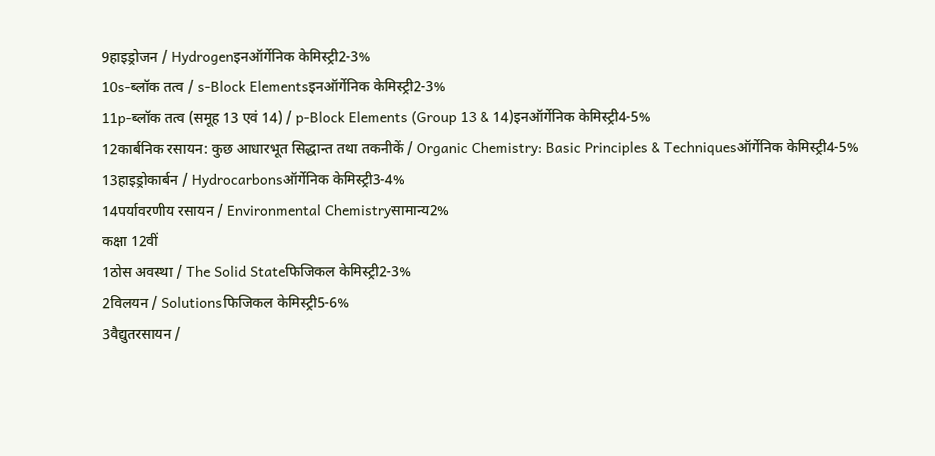9हाइड्रोजन / Hydrogenइनऑर्गेनिक केमिस्ट्री2-3%
10s-ब्लॉक तत्व / s-Block Elementsइनऑर्गेनिक केमिस्ट्री2-3%
11p-ब्लॉक तत्व (समूह 13 एवं 14) / p-Block Elements (Group 13 & 14)इनऑर्गेनिक केमिस्ट्री4-5%
12कार्बनिक रसायन: कुछ आधारभूत सिद्धान्त तथा तकनीकें / Organic Chemistry: Basic Principles & Techniquesऑर्गेनिक केमिस्ट्री4-5%
13हाइड्रोकार्बन / Hydrocarbonsऑर्गेनिक केमिस्ट्री3-4%
14पर्यावरणीय रसायन / Environmental Chemistryसामान्य2%
कक्षा 12वीं
1ठोस अवस्था / The Solid Stateफिजिकल केमिस्ट्री2-3%
2विलयन / Solutionsफिजिकल केमिस्ट्री5-6%
3वैद्युतरसायन /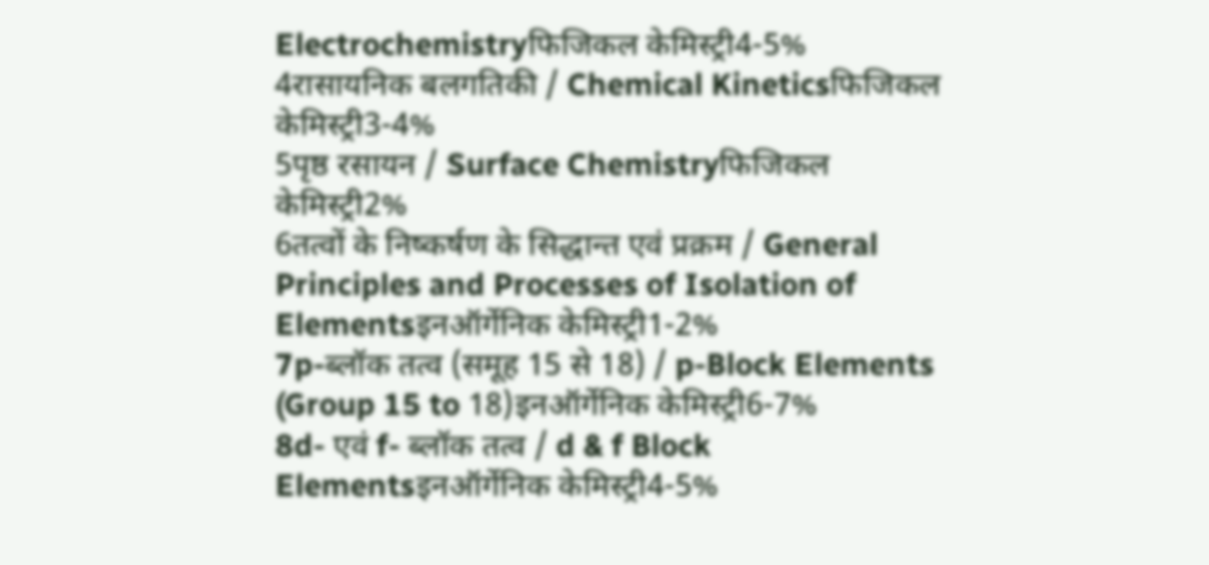Electrochemistryफिजिकल केमिस्ट्री4-5%
4रासायनिक बलगतिकी / Chemical Kineticsफिजिकल केमिस्ट्री3-4%
5पृष्ठ रसायन / Surface Chemistryफिजिकल केमिस्ट्री2%
6तत्वों के निष्कर्षण के सिद्धान्त एवं प्रक्रम / General Principles and Processes of Isolation of Elementsइनऑर्गेनिक केमिस्ट्री1-2%
7p-ब्लॉक तत्व (समूह 15 से 18) / p-Block Elements (Group 15 to 18)इनऑर्गेनिक केमिस्ट्री6-7%
8d- एवं f- ब्लॉक तत्व / d & f Block Elementsइनऑर्गेनिक केमिस्ट्री4-5%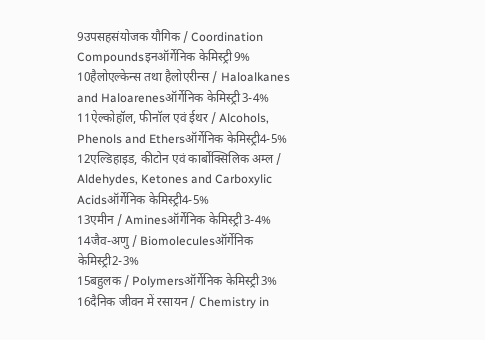9उपसहसंयोजक यौगिक / Coordination Compoundsइनऑर्गेनिक केमिस्ट्री9%
10हैलोएल्केन्स तथा हैलोएरीन्स / Haloalkanes and Haloarenesऑर्गेनिक केमिस्ट्री3-4%
11ऐल्कोहॉल, फीनॉल एवं ईथर / Alcohols, Phenols and Ethersऑर्गेनिक केमिस्ट्री4-5%
12एल्डिहाइड, कीटोन एवं कार्बोक्सिलिक अम्ल / Aldehydes, Ketones and Carboxylic Acidsऑर्गेनिक केमिस्ट्री4-5%
13एमीन / Aminesऑर्गेनिक केमिस्ट्री3-4%
14जैव-अणु / Biomoleculesऑर्गेनिक केमिस्ट्री2-3%
15बहुलक / Polymersऑर्गेनिक केमिस्ट्री3%
16दैनिक जीवन में रसायन / Chemistry in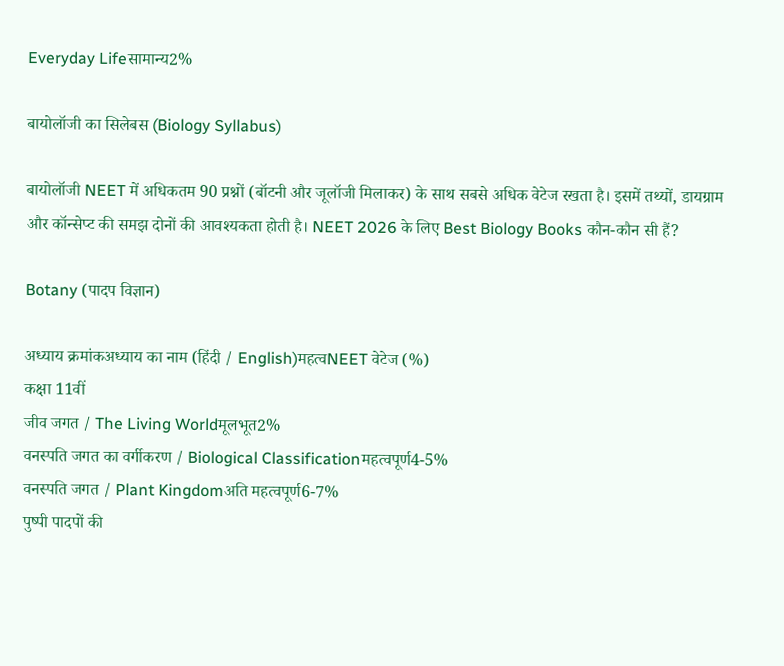Everyday Lifeसामान्य2%

बायोलॉजी का सिलेबस (Biology Syllabus)

बायोलॉजी NEET में अधिकतम 90 प्रश्नों (बॉटनी और जूलॉजी मिलाकर) के साथ सबसे अधिक वेटेज रखता है। इसमें तथ्यों, डायग्राम और कॉन्सेप्ट की समझ दोनों की आवश्यकता होती है। NEET 2026 के लिए Best Biology Books कौन-कौन सी हैं?

Botany (पादप विज्ञान)

अध्याय क्रमांकअध्याय का नाम (हिंदी / English)महत्वNEET वेटेज (%)
कक्षा 11वीं
जीव जगत / The Living Worldमूलभूत2%
वनस्पति जगत का वर्गीकरण / Biological Classificationमहत्वपूर्ण4-5%
वनस्पति जगत / Plant Kingdomअति महत्वपूर्ण6-7%
पुष्पी पादपों की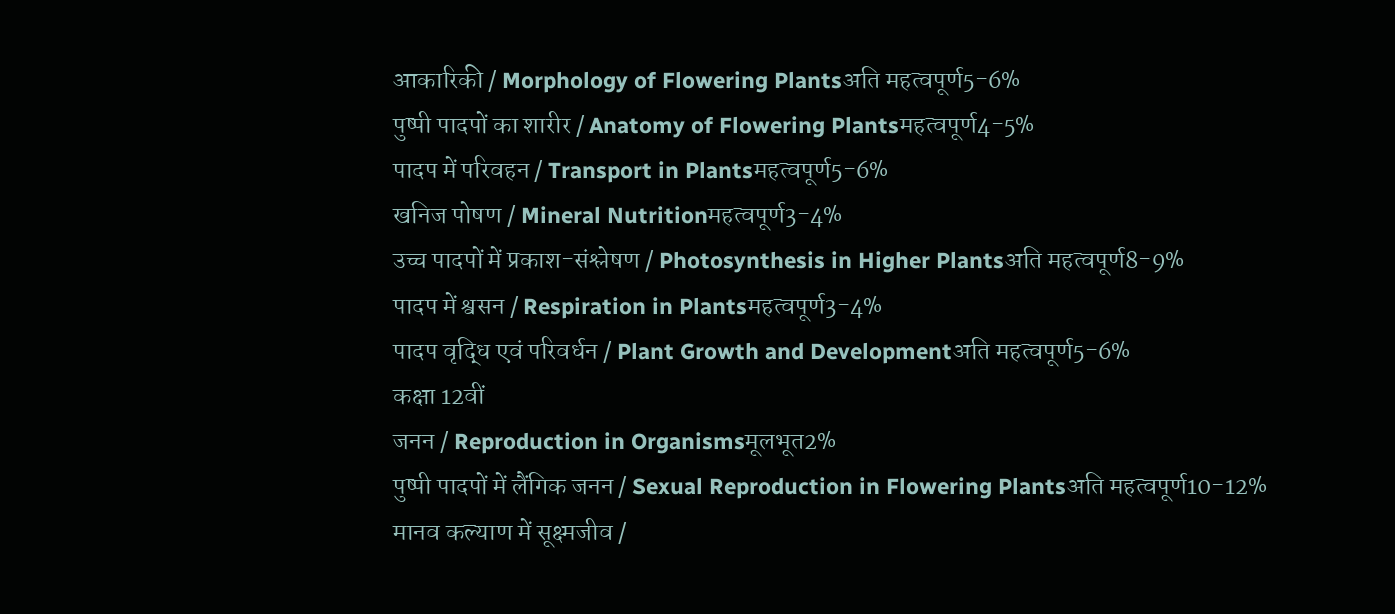आकारिकी / Morphology of Flowering Plantsअति महत्वपूर्ण5-6%
पुष्पी पादपों का शारीर / Anatomy of Flowering Plantsमहत्वपूर्ण4-5%
पादप में परिवहन / Transport in Plantsमहत्वपूर्ण5-6%
खनिज पोषण / Mineral Nutritionमहत्वपूर्ण3-4%
उच्च पादपों में प्रकाश-संश्लेषण / Photosynthesis in Higher Plantsअति महत्वपूर्ण8-9%
पादप में श्वसन / Respiration in Plantsमहत्वपूर्ण3-4%
पादप वृद्धि एवं परिवर्धन / Plant Growth and Developmentअति महत्वपूर्ण5-6%
कक्षा 12वीं
जनन / Reproduction in Organismsमूलभूत2%
पुष्पी पादपों में लैंगिक जनन / Sexual Reproduction in Flowering Plantsअति महत्वपूर्ण10-12%
मानव कल्याण में सूक्ष्मजीव /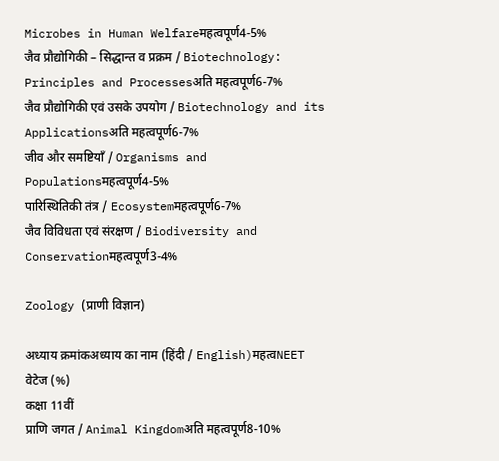Microbes in Human Welfareमहत्वपूर्ण4-5%
जैव प्रौद्योगिकी – सिद्धान्त व प्रक्रम / Biotechnology: Principles and Processesअति महत्वपूर्ण6-7%
जैव प्रौद्योगिकी एवं उसके उपयोग / Biotechnology and its Applicationsअति महत्वपूर्ण6-7%
जीव और समष्टियाँ / Organisms and Populationsमहत्वपूर्ण4-5%
पारिस्थितिकी तंत्र / Ecosystemमहत्वपूर्ण6-7%
जैव विविधता एवं संरक्षण / Biodiversity and Conservationमहत्वपूर्ण3-4%

Zoology (प्राणी विज्ञान)

अध्याय क्रमांकअध्याय का नाम (हिंदी / English)महत्वNEET वेटेज (%)
कक्षा 11वीं
प्राणि जगत / Animal Kingdomअति महत्वपूर्ण8-10%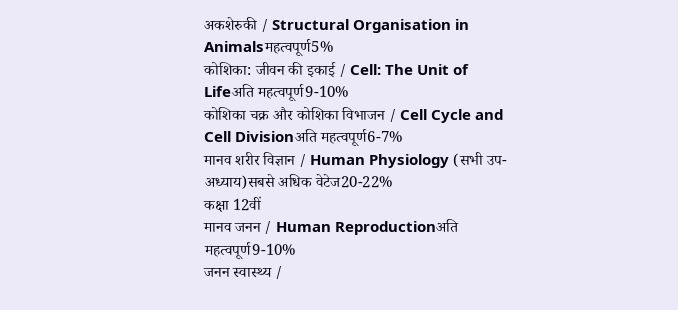अकशेरुकी / Structural Organisation in Animalsमहत्वपूर्ण5%
कोशिका: जीवन की इकाई / Cell: The Unit of Lifeअति महत्वपूर्ण9-10%
कोशिका चक्र और कोशिका विभाजन / Cell Cycle and Cell Divisionअति महत्वपूर्ण6-7%
मानव शरीर विज्ञान / Human Physiology (सभी उप-अध्याय)सबसे अधिक वेटेज20-22%
कक्षा 12वीं
मानव जनन / Human Reproductionअति महत्वपूर्ण9-10%
जनन स्वास्थ्य /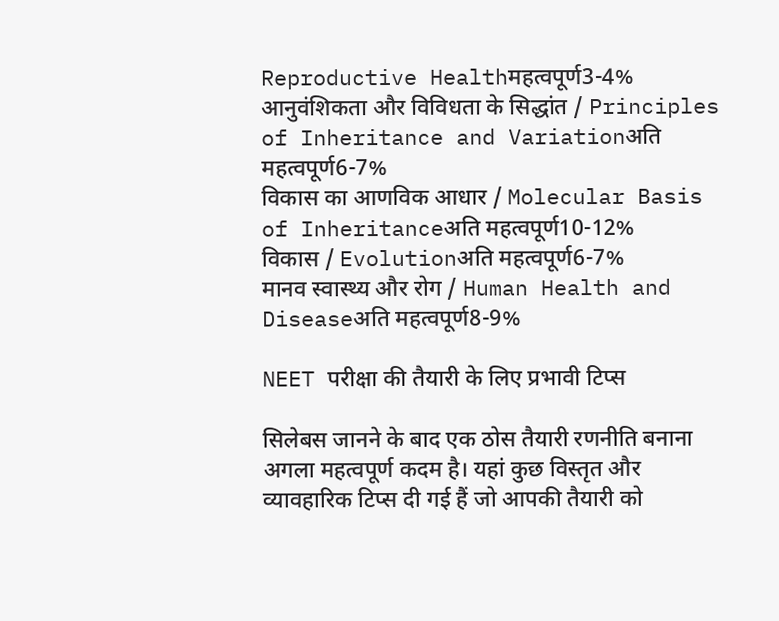Reproductive Healthमहत्वपूर्ण3-4%
आनुवंशिकता और विविधता के सिद्धांत / Principles of Inheritance and Variationअति महत्वपूर्ण6-7%
विकास का आणविक आधार / Molecular Basis of Inheritanceअति महत्वपूर्ण10-12%
विकास / Evolutionअति महत्वपूर्ण6-7%
मानव स्वास्थ्य और रोग / Human Health and Diseaseअति महत्वपूर्ण8-9%

NEET परीक्षा की तैयारी के लिए प्रभावी टिप्स

सिलेबस जानने के बाद एक ठोस तैयारी रणनीति बनाना अगला महत्वपूर्ण कदम है। यहां कुछ विस्तृत और व्यावहारिक टिप्स दी गई हैं जो आपकी तैयारी को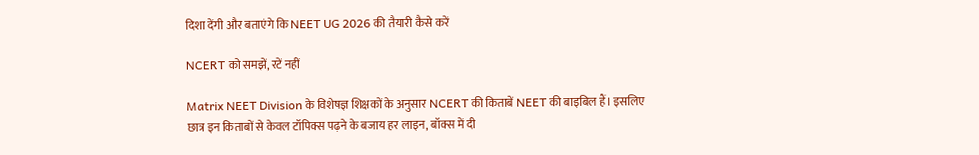दिशा देंगी और बताएंगे कि NEET UG 2026 की तैयारी कैसे करें

NCERT को समझें, रटें नहीं

Matrix NEET Division के विशेषज्ञ शिक्षकों के अनुसार NCERT की किताबें NEET की बाइबिल हैं। इसलिए छात्र इन किताबों से केवल टॉपिक्स पढ़ने के बजाय हर लाइन, बॉक्स में दी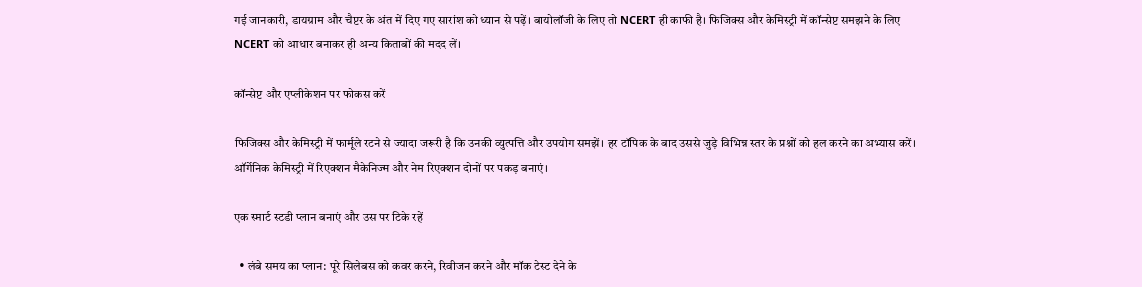गई जानकारी, डायग्राम और चैप्टर के अंत में दिए गए सारांश को ध्यान से पढ़ें। बायोलॉजी के लिए तो NCERT ही काफी है। फिजिक्स और केमिस्ट्री में कॉन्सेप्ट समझने के लिए NCERT को आधार बनाकर ही अन्य किताबों की मदद लें।

कॉन्सेप्ट और एप्लीकेशन पर फोकस करें

फिजिक्स और केमिस्ट्री में फार्मूले रटने से ज्यादा जरूरी है कि उनकी व्युत्पत्ति और उपयोग समझें। हर टॉपिक के बाद उससे जुड़े विभिन्न स्तर के प्रश्नों को हल करने का अभ्यास करें। ऑर्गेनिक केमिस्ट्री में रिएक्शन मैकेनिज्म और नेम रिएक्शन दोनों पर पकड़ बनाएं।

एक स्मार्ट स्टडी प्लान बनाएं और उस पर टिके रहें

  • लंबे समय का प्लान: पूरे सिलेबस को कवर करने, रिवीजन करने और मॉक टेस्ट देने के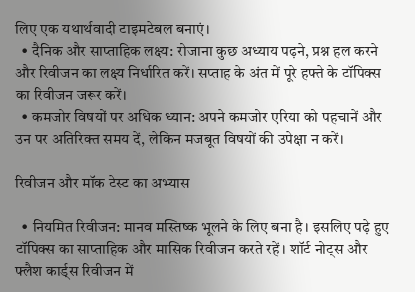लिए एक यथार्थवादी टाइमटेबल बनाएं।
  • दैनिक और साप्ताहिक लक्ष्य: रोजाना कुछ अध्याय पढ़ने, प्रश्न हल करने और रिवीजन का लक्ष्य निर्धारित करें। सप्ताह के अंत में पूरे हफ्ते के टॉपिक्स का रिवीजन जरूर करें।
  • कमजोर विषयों पर अधिक ध्यान: अपने कमजोर एरिया को पहचानें और उन पर अतिरिक्त समय दें, लेकिन मजबूत विषयों की उपेक्षा न करें।

रिवीजन और मॉक टेस्ट का अभ्यास

  • नियमित रिवीजन: मानव मस्तिष्क भूलने के लिए बना है। इसलिए पढ़े हुए टॉपिक्स का साप्ताहिक और मासिक रिवीजन करते रहें। शॉर्ट नोट्स और फ्लैश कार्ड्स रिवीजन में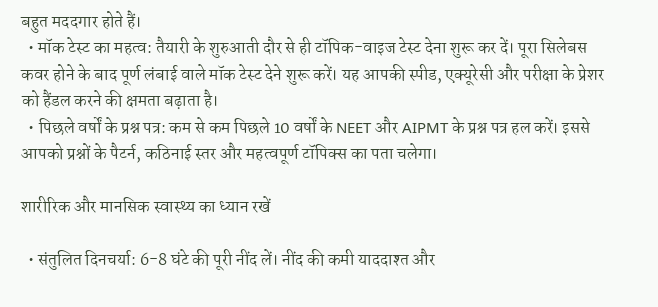बहुत मददगार होते हैं।
  • मॉक टेस्ट का महत्व: तैयारी के शुरुआती दौर से ही टॉपिक-वाइज टेस्ट देना शुरू कर दें। पूरा सिलेबस कवर होने के बाद पूर्ण लंबाई वाले मॉक टेस्ट देने शुरू करें। यह आपकी स्पीड, एक्यूरेसी और परीक्षा के प्रेशर को हैंडल करने की क्षमता बढ़ाता है।
  • पिछले वर्षों के प्रश्न पत्र: कम से कम पिछले 10 वर्षों के NEET और AIPMT के प्रश्न पत्र हल करें। इससे आपको प्रश्नों के पैटर्न, कठिनाई स्तर और महत्वपूर्ण टॉपिक्स का पता चलेगा।

शारीरिक और मानसिक स्वास्थ्य का ध्यान रखें

  • संतुलित दिनचर्या: 6-8 घंटे की पूरी नींद लें। नींद की कमी याददाश्त और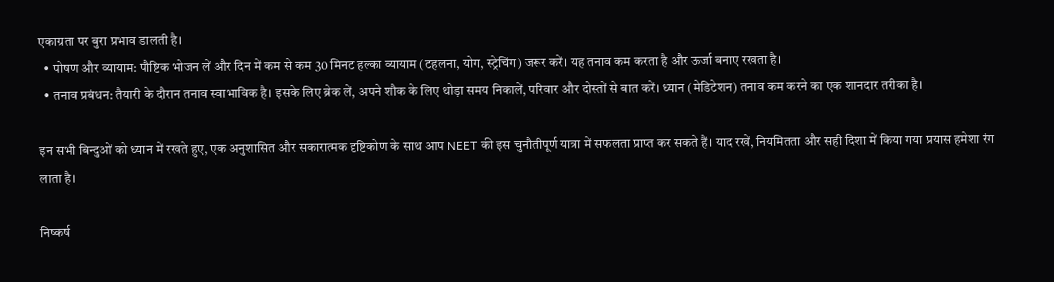एकाग्रता पर बुरा प्रभाव डालती है।
  • पोषण और व्यायाम: पौष्टिक भोजन लें और दिन में कम से कम 30 मिनट हल्का व्यायाम (टहलना, योग, स्ट्रेचिंग) जरूर करें। यह तनाव कम करता है और ऊर्जा बनाए रखता है।
  • तनाव प्रबंधन: तैयारी के दौरान तनाव स्वाभाविक है। इसके लिए ब्रेक लें, अपने शौक के लिए थोड़ा समय निकालें, परिवार और दोस्तों से बात करें। ध्यान (मेडिटेशन) तनाव कम करने का एक शानदार तरीका है।

इन सभी बिन्दुओं को ध्यान में रखते हुए, एक अनुशासित और सकारात्मक दृष्टिकोण के साथ आप NEET की इस चुनौतीपूर्ण यात्रा में सफलता प्राप्त कर सकते हैं। याद रखें, नियमितता और सही दिशा में किया गया प्रयास हमेशा रंग लाता है।

निष्कर्ष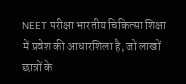NEET परीक्षा भारतीय चिकित्सा शिक्षा में प्रवेश की आधारशिला है, जो लाखों छात्रों के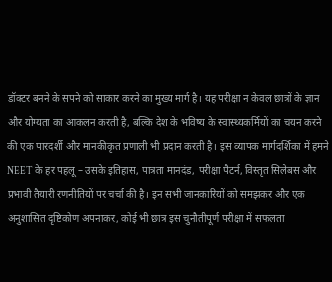डॉक्टर बनने के सपने को साकार करने का मुख्य मार्ग है। यह परीक्षा न केवल छात्रों के ज्ञान और योग्यता का आकलन करती है, बल्कि देश के भविष्य के स्वास्थ्यकर्मियों का चयन करने की एक पारदर्शी और मानकीकृत प्रणाली भी प्रदान करती है। इस व्यापक मार्गदर्शिका में हमने NEET के हर पहलू – उसके इतिहास, पात्रता मानदंड, परीक्षा पैटर्न, विस्तृत सिलेबस और प्रभावी तैयारी रणनीतियों पर चर्चा की है। इन सभी जानकारियों को समझकर और एक अनुशासित दृष्टिकोण अपनाकर, कोई भी छात्र इस चुनौतीपूर्ण परीक्षा में सफलता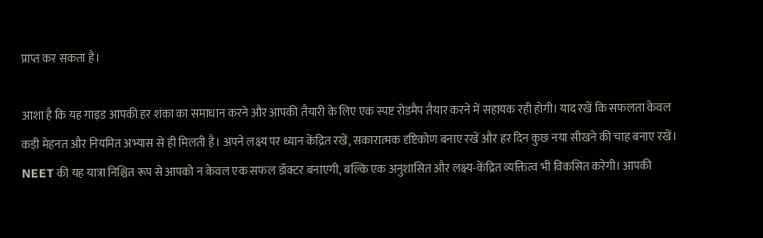प्राप्त कर सकता है।

आशा है कि यह गाइड आपकी हर शंका का समाधान करने और आपकी तैयारी के लिए एक स्पष्ट रोडमैप तैयार करने में सहायक रही होगी। याद रखें कि सफलता केवल कड़ी मेहनत और नियमित अभ्यास से ही मिलती है। अपने लक्ष्य पर ध्यान केंद्रित रखें, सकारात्मक दृष्टिकोण बनाए रखें और हर दिन कुछ नया सीखने की चाह बनाए रखें। NEET की यह यात्रा निश्चित रूप से आपको न केवल एक सफल डॉक्टर बनाएगी, बल्कि एक अनुशासित और लक्ष्य-केंद्रित व्यक्तित्व भी विकसित करेगी। आपकी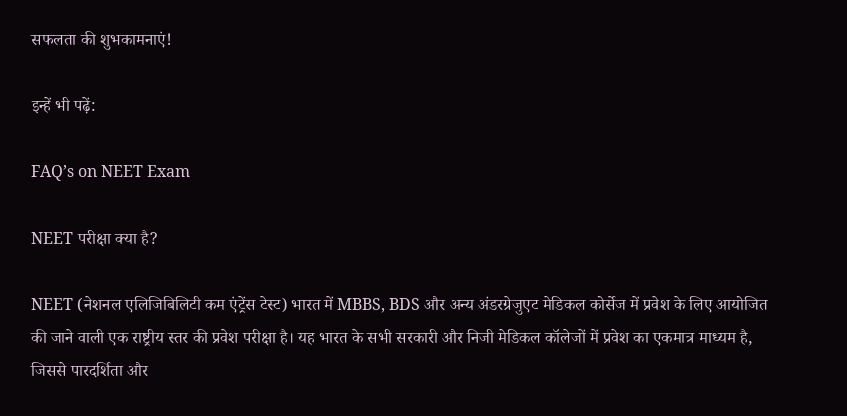सफलता की शुभकामनाएं!

इन्हें भी पढ़ें:

FAQ’s on NEET Exam

NEET परीक्षा क्या है?

NEET (नेशनल एलिजिबिलिटी कम एंट्रेंस टेस्ट) भारत में MBBS, BDS और अन्य अंडरग्रेजुएट मेडिकल कोर्सेज में प्रवेश के लिए आयोजित की जाने वाली एक राष्ट्रीय स्तर की प्रवेश परीक्षा है। यह भारत के सभी सरकारी और निजी मेडिकल कॉलेजों में प्रवेश का एकमात्र माध्यम है, जिससे पारदर्शिता और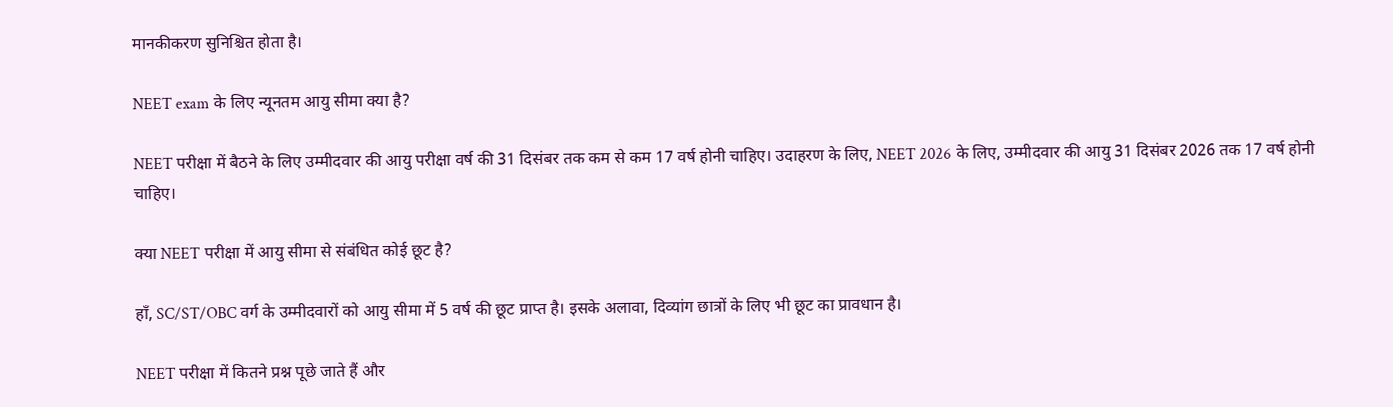मानकीकरण सुनिश्चित होता है।

NEET exam के लिए न्यूनतम आयु सीमा क्या है?

NEET परीक्षा में बैठने के लिए उम्मीदवार की आयु परीक्षा वर्ष की 31 दिसंबर तक कम से कम 17 वर्ष होनी चाहिए। उदाहरण के लिए, NEET 2026 के लिए, उम्मीदवार की आयु 31 दिसंबर 2026 तक 17 वर्ष होनी चाहिए।

क्या NEET परीक्षा में आयु सीमा से संबंधित कोई छूट है?

हाँ, SC/ST/OBC वर्ग के उम्मीदवारों को आयु सीमा में 5 वर्ष की छूट प्राप्त है। इसके अलावा, दिव्यांग छात्रों के लिए भी छूट का प्रावधान है।

NEET परीक्षा में कितने प्रश्न पूछे जाते हैं और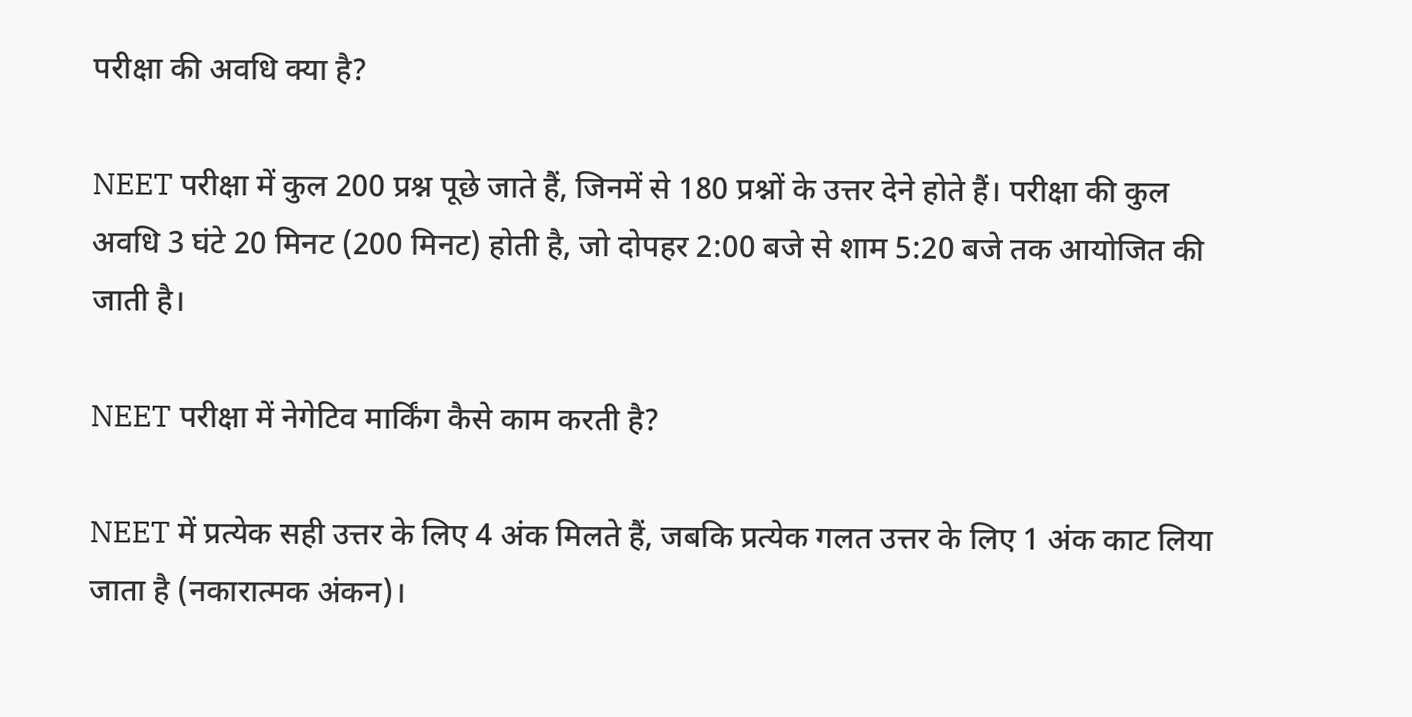परीक्षा की अवधि क्या है?

NEET परीक्षा में कुल 200 प्रश्न पूछे जाते हैं, जिनमें से 180 प्रश्नों के उत्तर देने होते हैं। परीक्षा की कुल अवधि 3 घंटे 20 मिनट (200 मिनट) होती है, जो दोपहर 2:00 बजे से शाम 5:20 बजे तक आयोजित की जाती है।

NEET परीक्षा में नेगेटिव मार्किंग कैसे काम करती है?

NEET में प्रत्येक सही उत्तर के लिए 4 अंक मिलते हैं, जबकि प्रत्येक गलत उत्तर के लिए 1 अंक काट लिया जाता है (नकारात्मक अंकन)।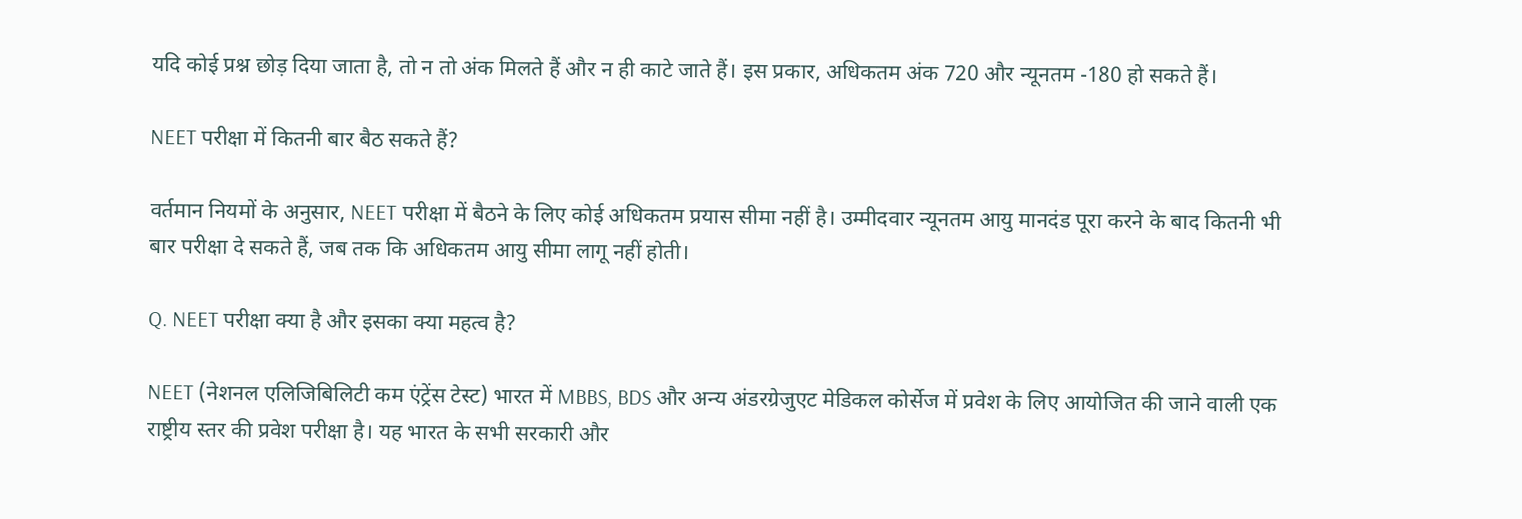यदि कोई प्रश्न छोड़ दिया जाता है, तो न तो अंक मिलते हैं और न ही काटे जाते हैं। इस प्रकार, अधिकतम अंक 720 और न्यूनतम -180 हो सकते हैं।

NEET परीक्षा में कितनी बार बैठ सकते हैं?

वर्तमान नियमों के अनुसार, NEET परीक्षा में बैठने के लिए कोई अधिकतम प्रयास सीमा नहीं है। उम्मीदवार न्यूनतम आयु मानदंड पूरा करने के बाद कितनी भी बार परीक्षा दे सकते हैं, जब तक कि अधिकतम आयु सीमा लागू नहीं होती।

Q. NEET परीक्षा क्या है और इसका क्या महत्व है?

NEET (नेशनल एलिजिबिलिटी कम एंट्रेंस टेस्ट) भारत में MBBS, BDS और अन्य अंडरग्रेजुएट मेडिकल कोर्सेज में प्रवेश के लिए आयोजित की जाने वाली एक राष्ट्रीय स्तर की प्रवेश परीक्षा है। यह भारत के सभी सरकारी और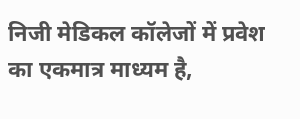निजी मेडिकल कॉलेजों में प्रवेश का एकमात्र माध्यम है,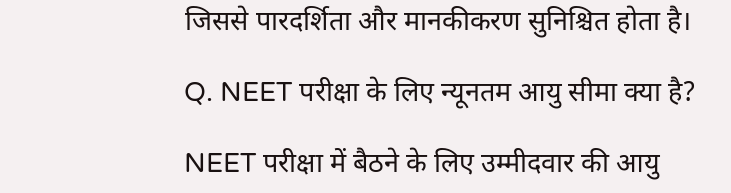जिससे पारदर्शिता और मानकीकरण सुनिश्चित होता है।

Q. NEET परीक्षा के लिए न्यूनतम आयु सीमा क्या है?

NEET परीक्षा में बैठने के लिए उम्मीदवार की आयु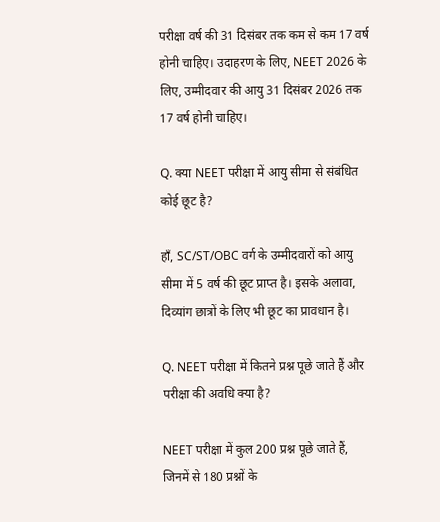परीक्षा वर्ष की 31 दिसंबर तक कम से कम 17 वर्ष होनी चाहिए। उदाहरण के लिए, NEET 2026 के लिए, उम्मीदवार की आयु 31 दिसंबर 2026 तक 17 वर्ष होनी चाहिए।

Q. क्या NEET परीक्षा में आयु सीमा से संबंधित कोई छूट है?

हाँ, SC/ST/OBC वर्ग के उम्मीदवारों को आयु सीमा में 5 वर्ष की छूट प्राप्त है। इसके अलावा, दिव्यांग छात्रों के लिए भी छूट का प्रावधान है।

Q. NEET परीक्षा में कितने प्रश्न पूछे जाते हैं और परीक्षा की अवधि क्या है?

NEET परीक्षा में कुल 200 प्रश्न पूछे जाते हैं, जिनमें से 180 प्रश्नों के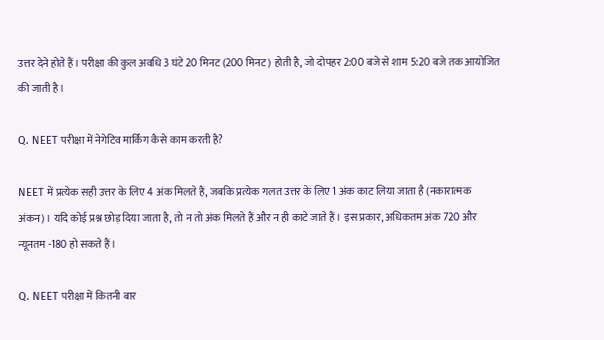उत्तर देने होते हैं। परीक्षा की कुल अवधि 3 घंटे 20 मिनट (200 मिनट) होती है, जो दोपहर 2:00 बजे से शाम 5:20 बजे तक आयोजित की जाती है।

Q. NEET परीक्षा में नेगेटिव मार्किंग कैसे काम करती है?

NEET में प्रत्येक सही उत्तर के लिए 4 अंक मिलते हैं, जबकि प्रत्येक गलत उत्तर के लिए 1 अंक काट लिया जाता है (नकारात्मक अंकन)। यदि कोई प्रश्न छोड़ दिया जाता है, तो न तो अंक मिलते हैं और न ही काटे जाते हैं। इस प्रकार, अधिकतम अंक 720 और न्यूनतम -180 हो सकते हैं।

Q. NEET परीक्षा में कितनी बार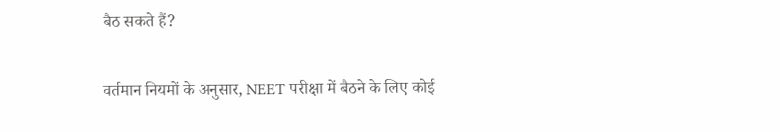बैठ सकते हैं?

वर्तमान नियमों के अनुसार, NEET परीक्षा में बैठने के लिए कोई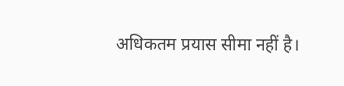अधिकतम प्रयास सीमा नहीं है।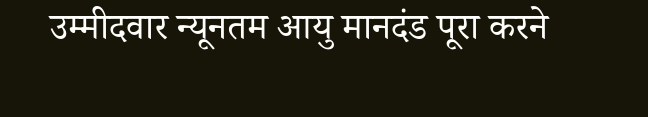उम्मीदवार न्यूनतम आयु मानदंड पूरा करने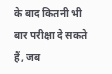के बाद कितनी भी बार परीक्षा दे सकते हैं, जब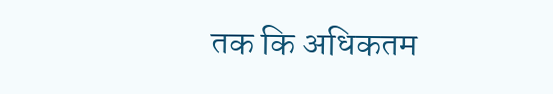तक कि अधिकतम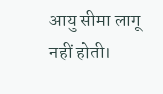आयु सीमा लागू नहीं होती।